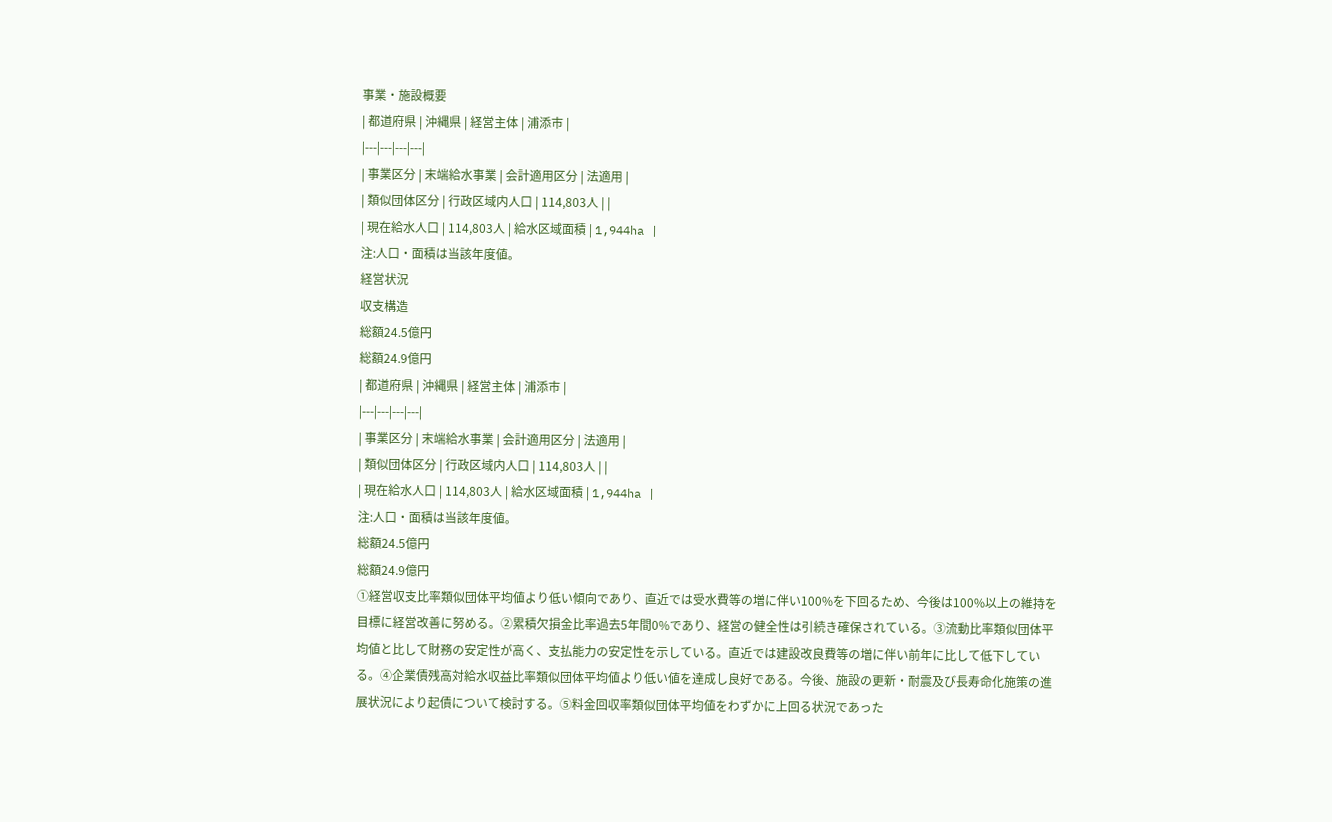事業・施設概要
| 都道府県 | 沖縄県 | 経営主体 | 浦添市 |
|---|---|---|---|
| 事業区分 | 末端給水事業 | 会計適用区分 | 法適用 |
| 類似団体区分 | 行政区域内人口 | 114,803人 | |
| 現在給水人口 | 114,803人 | 給水区域面積 | 1,944ha |
注:人口・面積は当該年度値。
経営状況
収支構造
総額24.5億円
総額24.9億円
| 都道府県 | 沖縄県 | 経営主体 | 浦添市 |
|---|---|---|---|
| 事業区分 | 末端給水事業 | 会計適用区分 | 法適用 |
| 類似団体区分 | 行政区域内人口 | 114,803人 | |
| 現在給水人口 | 114,803人 | 給水区域面積 | 1,944ha |
注:人口・面積は当該年度値。
総額24.5億円
総額24.9億円
①経営収支比率類似団体平均値より低い傾向であり、直近では受水費等の増に伴い100%を下回るため、今後は100%以上の維持を目標に経営改善に努める。②累積欠損金比率過去5年間0%であり、経営の健全性は引続き確保されている。③流動比率類似団体平均値と比して財務の安定性が高く、支払能力の安定性を示している。直近では建設改良費等の増に伴い前年に比して低下している。④企業債残高対給水収益比率類似団体平均値より低い値を達成し良好である。今後、施設の更新・耐震及び長寿命化施策の進展状況により起債について検討する。⑤料金回収率類似団体平均値をわずかに上回る状況であった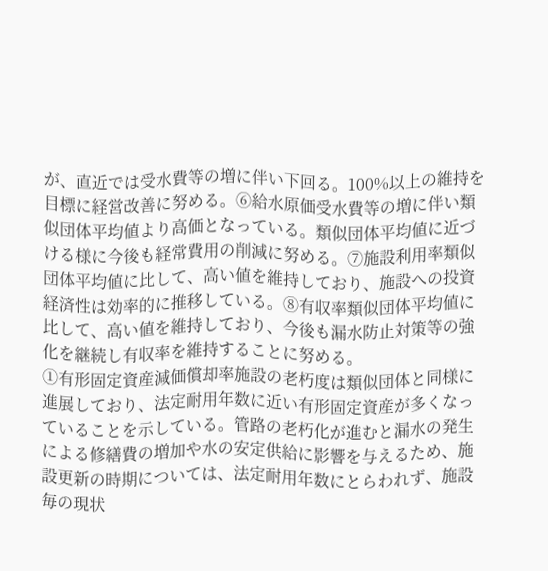が、直近では受水費等の増に伴い下回る。100%以上の維持を目標に経営改善に努める。⑥給水原価受水費等の増に伴い類似団体平均値より高価となっている。類似団体平均値に近づける様に今後も経常費用の削減に努める。⑦施設利用率類似団体平均値に比して、高い値を維持しており、施設への投資経済性は効率的に推移している。⑧有収率類似団体平均値に比して、高い値を維持しており、今後も漏水防止対策等の強化を継続し有収率を維持することに努める。
①有形固定資産減価償却率施設の老朽度は類似団体と同様に進展しており、法定耐用年数に近い有形固定資産が多くなっていることを示している。管路の老朽化が進むと漏水の発生による修繕費の増加や水の安定供給に影響を与えるため、施設更新の時期については、法定耐用年数にとらわれず、施設毎の現状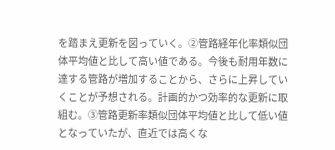を踏まえ更新を図っていく。②管路経年化率類似団体平均値と比して高い値である。今後も耐用年数に達する管路が増加することから、さらに上昇していくことが予想される。計画的かつ効率的な更新に取組む。③管路更新率類似団体平均値と比して低い値となっていたが、直近では高くな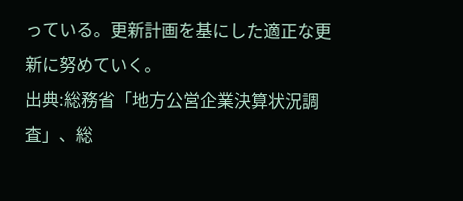っている。更新計画を基にした適正な更新に努めていく。
出典:総務省「地方公営企業決算状況調査」、総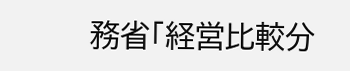務省「経営比較分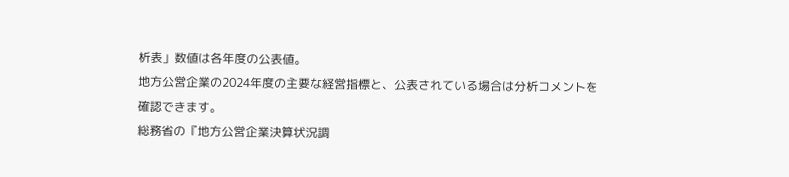析表」数値は各年度の公表値。
地方公営企業の2024年度の主要な経営指標と、公表されている場合は分析コメントを確認できます。
総務省の『地方公営企業決算状況調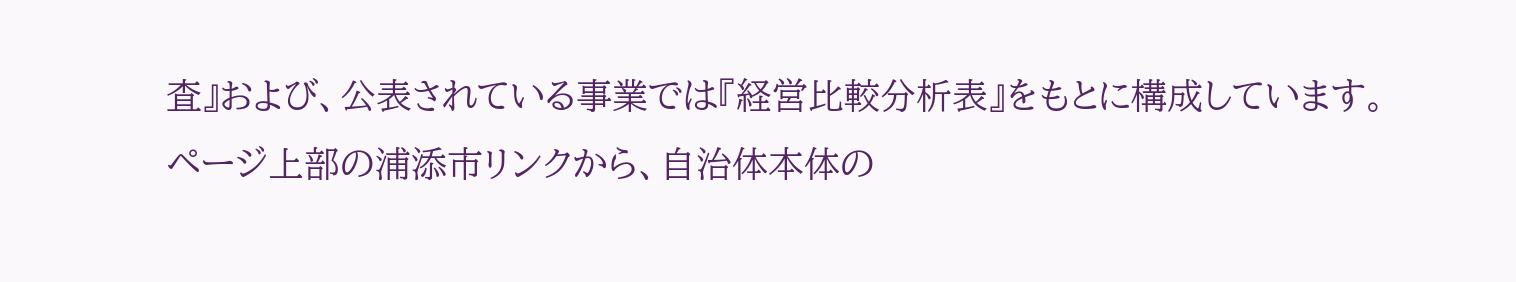査』および、公表されている事業では『経営比較分析表』をもとに構成しています。
ページ上部の浦添市リンクから、自治体本体の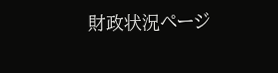財政状況ページ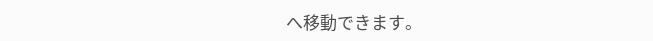へ移動できます。